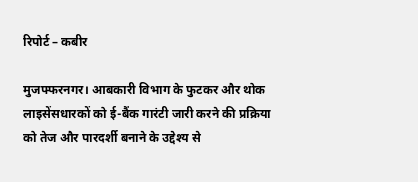रिपोर्ट – कबीर

मुजफ्फरनगर। आबकारी विभाग के फुटकर और थोक लाइसेंसधारकों को ई-बैंक गारंटी जारी करने की प्रक्रिया को तेज और पारदर्शी बनाने के उद्देश्य से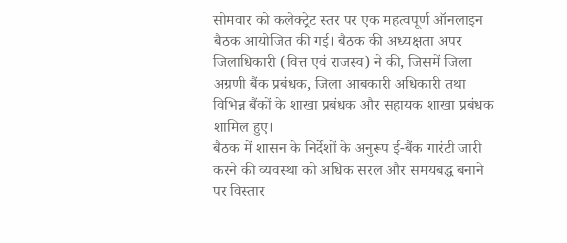सोमवार को कलेक्ट्रेट स्तर पर एक महत्वपूर्ण ऑनलाइन बैठक आयोजित की गई। बैठक की अध्यक्षता अपर जिलाधिकारी (वित्त एवं राजस्व) ने की, जिसमें जिला अग्रणी बैंक प्रबंधक, जिला आबकारी अधिकारी तथा विभिन्न बैंकों के शाखा प्रबंधक और सहायक शाखा प्रबंधक शामिल हुए।
बैठक में शासन के निर्देशों के अनुरूप ई-बैंक गारंटी जारी करने की व्यवस्था को अधिक सरल और समयबद्ध बनाने पर विस्तार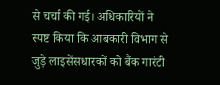से चर्चा की गई। अधिकारियों ने स्पष्ट किया कि आबकारी विभाग से जुड़े लाइसेंसधारकों को बैंक गारंटी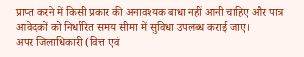प्राप्त करने में किसी प्रकार की अनावश्यक बाधा नहीं आनी चाहिए और पात्र आवेदकों को निर्धारित समय सीमा में सुविधा उपलब्ध कराई जाए।
अपर जिलाधिकारी (वित्त एवं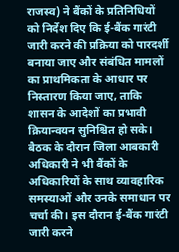राजस्व) ने बैंकों के प्रतिनिधियों को निर्देश दिए कि ई-बैंक गारंटी जारी करने की प्रक्रिया को पारदर्शी बनाया जाए और संबंधित मामलों का प्राथमिकता के आधार पर निस्तारण किया जाए, ताकि शासन के आदेशों का प्रभावी क्रियान्वयन सुनिश्चित हो सके।
बैठक के दौरान जिला आबकारी अधिकारी ने भी बैंकों के अधिकारियों के साथ व्यावहारिक समस्याओं और उनके समाधान पर चर्चा की। इस दौरान ई-बैंक गारंटी जारी करने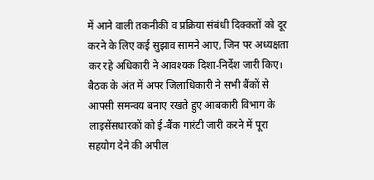में आने वाली तकनीकी व प्रक्रिया संबंधी दिक्कतों को दूर करने के लिए कई सुझाव सामने आए, जिन पर अध्यक्षता कर रहे अधिकारी ने आवश्यक दिशा-निर्देश जारी किए।
बैठक के अंत में अपर जिलाधिकारी ने सभी बैंकों से आपसी समन्वय बनाए रखते हुए आबकारी विभाग के लाइसेंसधारकों को ई-बैंक गारंटी जारी करने में पूरा सहयोग देने की अपील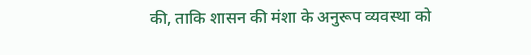की, ताकि शासन की मंशा के अनुरूप व्यवस्था को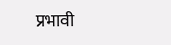प्रभावी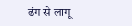ढंग से लागू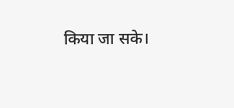किया जा सके।